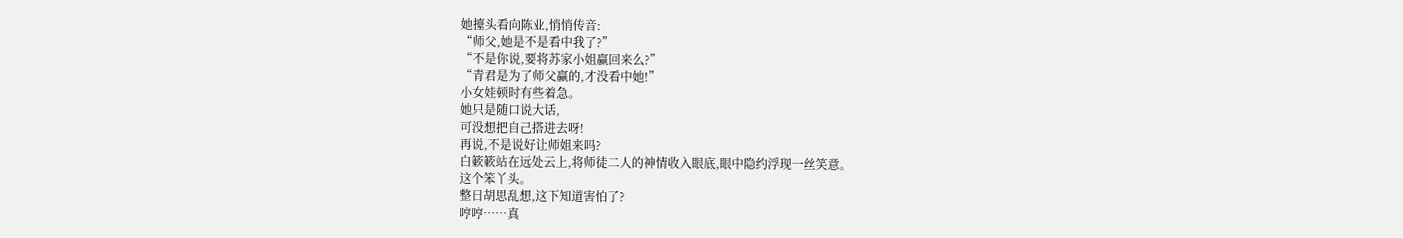她擡头看向陈业,悄悄传音:
“师父,她是不是看中我了?”
“不是你说,要将苏家小姐赢回来么?”
“青君是为了师父赢的,才没看中她!”
小女娃顿时有些着急。
她只是随口说大话,
可没想把自己搭进去呀!
再说,不是说好让师姐来吗?
白簌簌站在远处云上,将师徒二人的神情收入眼底,眼中隐约浮现一丝笑意。
这个笨丫头。
整日胡思乱想,这下知道害怕了?
哼哼……真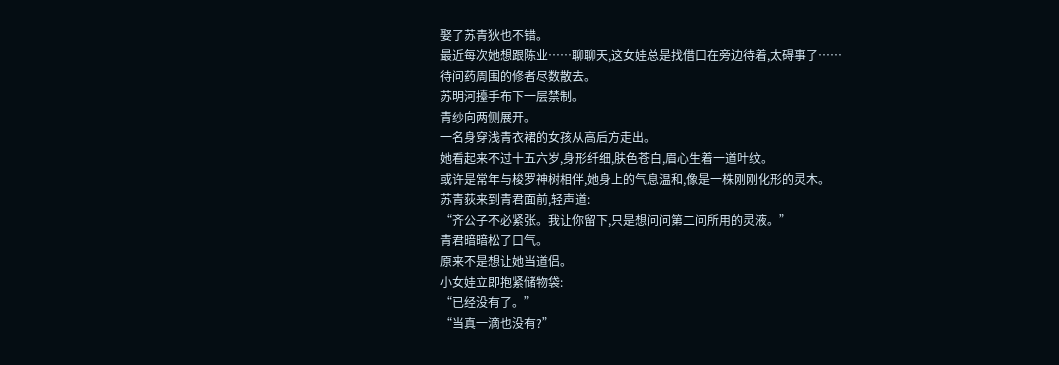娶了苏青狄也不错。
最近每次她想跟陈业……聊聊天,这女娃总是找借口在旁边待着,太碍事了……
待问药周围的修者尽数散去。
苏明河擡手布下一层禁制。
青纱向两侧展开。
一名身穿浅青衣裙的女孩从高后方走出。
她看起来不过十五六岁,身形纤细,肤色苍白,眉心生着一道叶纹。
或许是常年与梭罗神树相伴,她身上的气息温和,像是一株刚刚化形的灵木。
苏青荻来到青君面前,轻声道:
“齐公子不必紧张。我让你留下,只是想问问第二问所用的灵液。”
青君暗暗松了口气。
原来不是想让她当道侣。
小女娃立即抱紧储物袋:
“已经没有了。”
“当真一滴也没有?”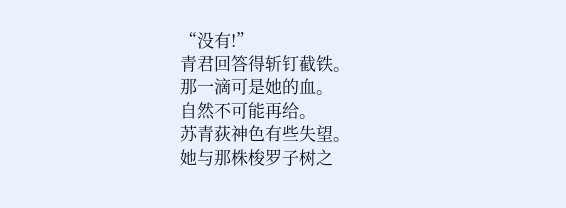“没有!”
青君回答得斩钉截铁。
那一滴可是她的血。
自然不可能再给。
苏青荻神色有些失望。
她与那株梭罗子树之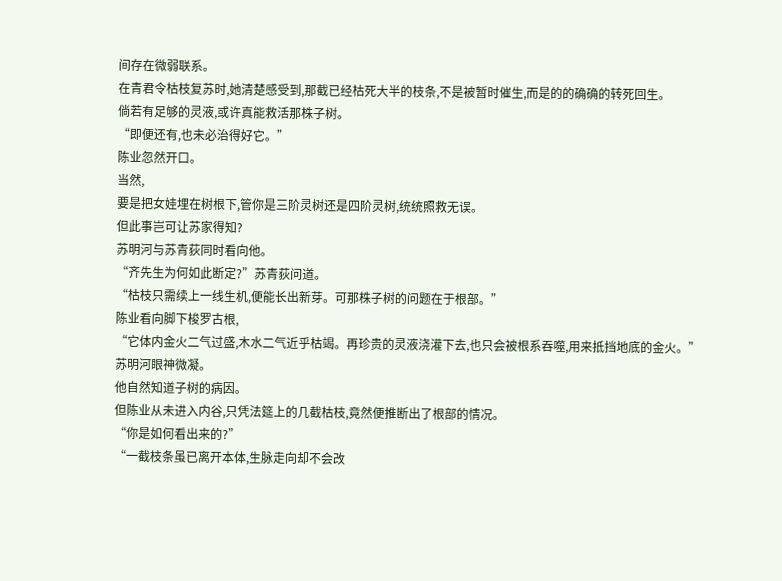间存在微弱联系。
在青君令枯枝复苏时,她清楚感受到,那截已经枯死大半的枝条,不是被暂时催生,而是的的确确的转死回生。
倘若有足够的灵液,或许真能救活那株子树。
“即便还有,也未必治得好它。”
陈业忽然开口。
当然,
要是把女娃埋在树根下,管你是三阶灵树还是四阶灵树,统统照救无误。
但此事岂可让苏家得知?
苏明河与苏青荻同时看向他。
“齐先生为何如此断定?”苏青荻问道。
“枯枝只需续上一线生机,便能长出新芽。可那株子树的问题在于根部。”
陈业看向脚下梭罗古根,
“它体内金火二气过盛,木水二气近乎枯竭。再珍贵的灵液浇灌下去,也只会被根系吞噬,用来抵挡地底的金火。”
苏明河眼神微凝。
他自然知道子树的病因。
但陈业从未进入内谷,只凭法筵上的几截枯枝,竟然便推断出了根部的情况。
“你是如何看出来的?”
“一截枝条虽已离开本体,生脉走向却不会改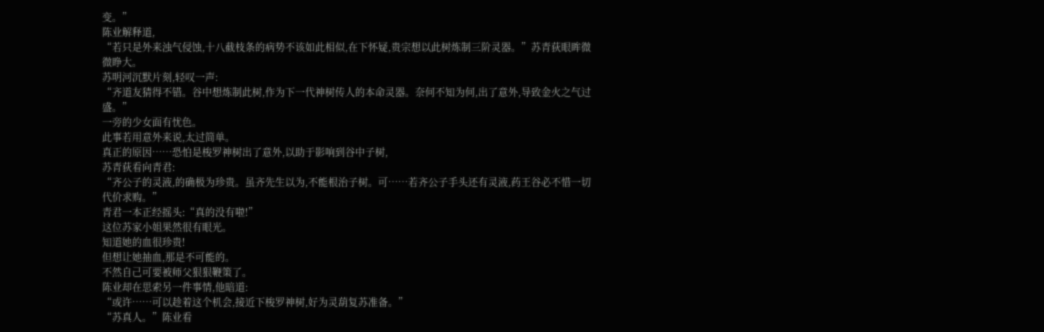变。”
陈业解释道,
“若只是外来浊气侵蚀,十八截枝条的病势不该如此相似,在下怀疑,贵宗想以此树炼制三阶灵器。”苏青荻眼眸微微睁大。
苏明河沉默片刻,轻叹一声:
“齐道友猜得不错。谷中想炼制此树,作为下一代神树传人的本命灵器。奈何不知为何,出了意外,导致金火之气过盛。”
一旁的少女面有忧色。
此事若用意外来说,太过简单。
真正的原因……恐怕是梭罗神树出了意外,以助于影响到谷中子树,
苏青荻看向青君:
“齐公子的灵液,的确极为珍贵。虽齐先生以为,不能根治子树。可……若齐公子手头还有灵液,药王谷必不惜一切代价求购。”
青君一本正经摇头:“真的没有啦!”
这位苏家小姐果然很有眼光。
知道她的血很珍贵!
但想让她抽血,那是不可能的。
不然自己可要被师父狠狠鞭策了。
陈业却在思索另一件事情,他暗道:
“或许……可以趁着这个机会,接近下梭罗神树,好为灵葫复苏准备。”
“苏真人。”陈业看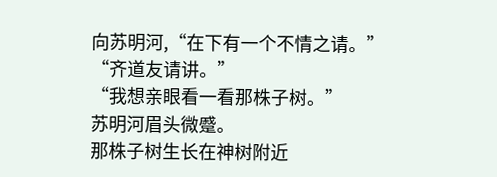向苏明河,“在下有一个不情之请。”
“齐道友请讲。”
“我想亲眼看一看那株子树。”
苏明河眉头微蹙。
那株子树生长在神树附近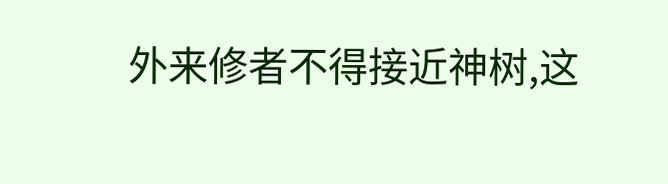外来修者不得接近神树,这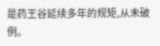是药王谷延续多年的规矩,从未破例。